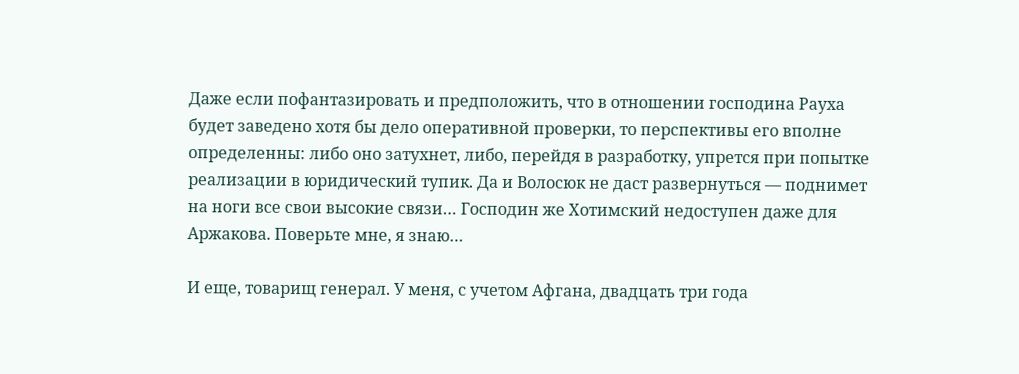Даже если пофантазировать и предположить, что в отношении господина Рауха будет заведено хотя бы дело оперативной проверки, то перспективы его вполне определенны: либо оно затухнет, либо, перейдя в разработку, упрется при попытке реализации в юридический тупик. Да и Волосюк не даст развернуться — поднимет на ноги все свои высокие связи… Господин же Хотимский недоступен даже для Аржакова. Поверьте мне, я знаю…

И еще, товарищ генерал. У меня, с учетом Афгана, двадцать три года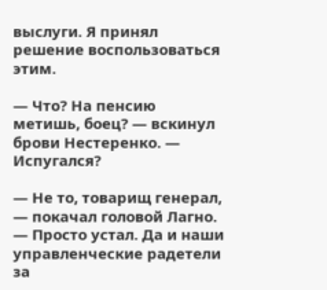выслуги. Я принял решение воспользоваться этим.

— Что? На пенсию метишь, боец? — вскинул брови Нестеренко. — Испугался?

— Не то, товарищ генерал, — покачал головой Лагно. — Просто устал. Да и наши управленческие радетели за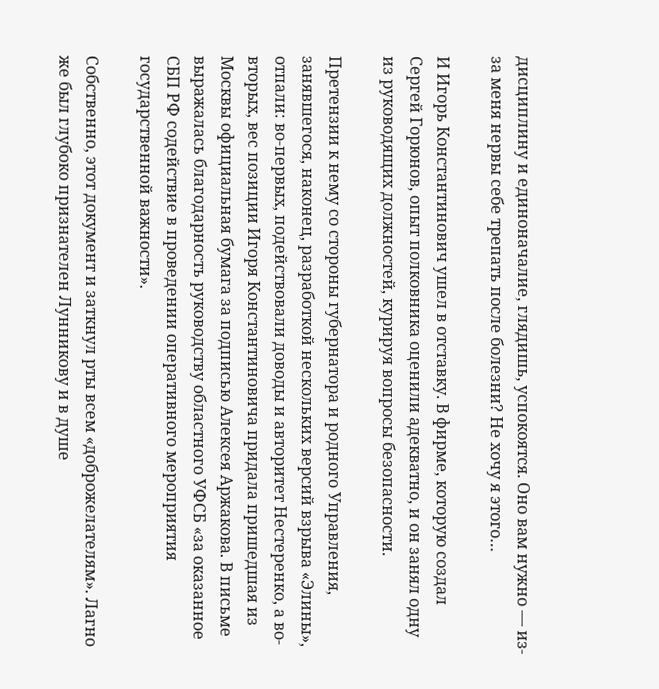дисциплину и единоначалие, глядишь, успокоятся. Оно вам нужно — из-за меня нервы себе трепать после болезни? Не хочу я этого…

И Игорь Константинович ушел в отставку. В фирме, которую создал Сергей Горюнов, опыт полковника оценили адекватно, и он занял одну из руководящих должностей, курируя вопросы безопасности.

Претензии к нему со стороны губернатора и родного Управления, занявшегося, наконец, разработкой нескольких версий взрыва «Элины», отпали: во-первых, подействовали доводы и авторитет Нестеренко, а во-вторых, вес позиции Игоря Константиновича придала пришедшая из Москвы официальная бумага за подписью Алексея Аржакова. В письме выражалась благодарность руководству областного УФСБ «за оказанное СБП РФ содействие в проведении оперативного мероприятия государственной важности».

Собственно, этот документ и заткнул рты всем «доброжелателям». Лагно же был глубоко признателен Лунникову и в душе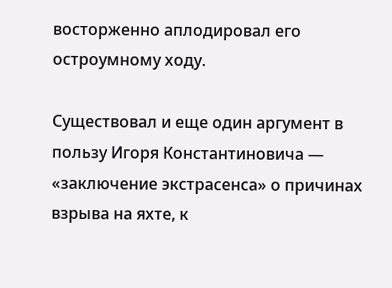восторженно аплодировал его остроумному ходу.

Существовал и еще один аргумент в пользу Игоря Константиновича — «заключение экстрасенса» о причинах взрыва на яхте, к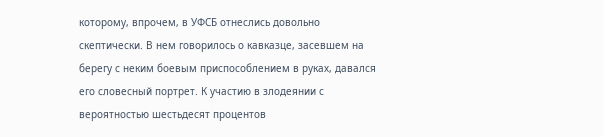которому, впрочем, в УФСБ отнеслись довольно скептически. В нем говорилось о кавказце, засевшем на берегу с неким боевым приспособлением в руках, давался его словесный портрет. К участию в злодеянии с вероятностью шестьдесят процентов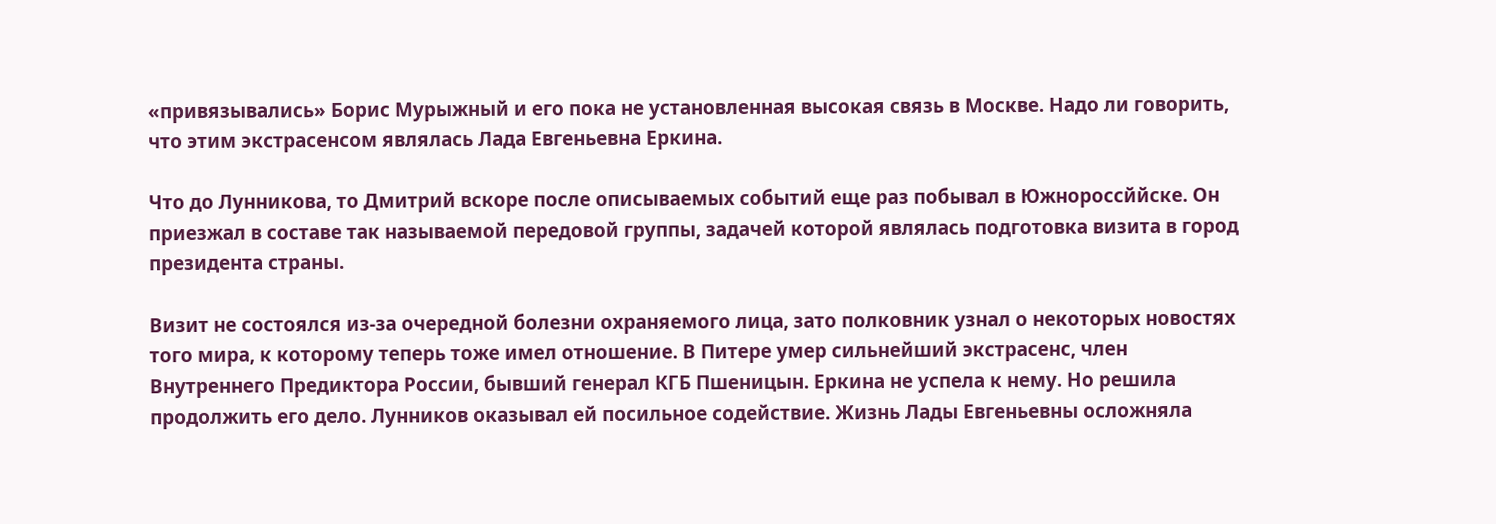«привязывались» Борис Мурыжный и его пока не установленная высокая связь в Москве. Надо ли говорить, что этим экстрасенсом являлась Лада Евгеньевна Еркина.

Что до Лунникова, то Дмитрий вскоре после описываемых событий еще раз побывал в Южнороссййске. Он приезжал в составе так называемой передовой группы, задачей которой являлась подготовка визита в город президента страны.

Визит не состоялся из-за очередной болезни охраняемого лица, зато полковник узнал о некоторых новостях того мира, к которому теперь тоже имел отношение. В Питере умер сильнейший экстрасенс, член Внутреннего Предиктора России, бывший генерал КГБ Пшеницын. Еркина не успела к нему. Но решила продолжить его дело. Лунников оказывал ей посильное содействие. Жизнь Лады Евгеньевны осложняла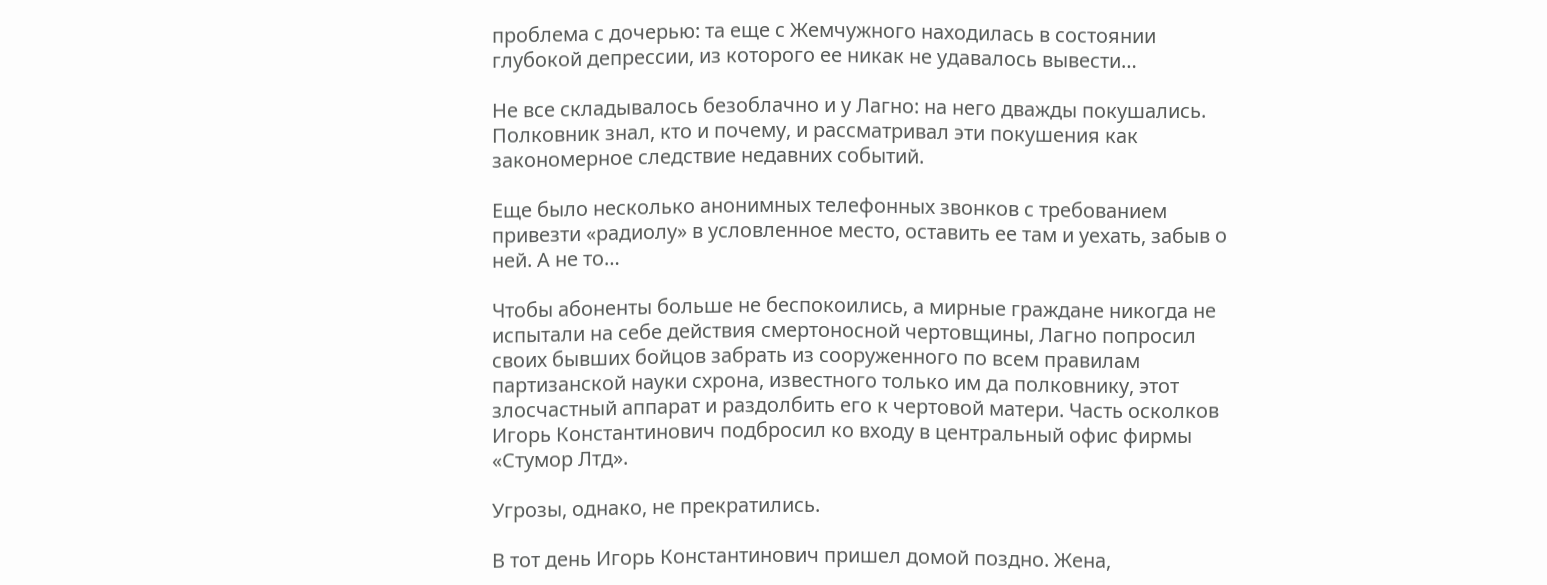проблема с дочерью: та еще с Жемчужного находилась в состоянии глубокой депрессии, из которого ее никак не удавалось вывести…

Не все складывалось безоблачно и у Лагно: на него дважды покушались. Полковник знал, кто и почему, и рассматривал эти покушения как закономерное следствие недавних событий.

Еще было несколько анонимных телефонных звонков с требованием привезти «радиолу» в условленное место, оставить ее там и уехать, забыв о ней. А не то…

Чтобы абоненты больше не беспокоились, а мирные граждане никогда не испытали на себе действия смертоносной чертовщины, Лагно попросил своих бывших бойцов забрать из сооруженного по всем правилам партизанской науки схрона, известного только им да полковнику, этот злосчастный аппарат и раздолбить его к чертовой матери. Часть осколков Игорь Константинович подбросил ко входу в центральный офис фирмы «Стумор Лтд».

Угрозы, однако, не прекратились.

В тот день Игорь Константинович пришел домой поздно. Жена,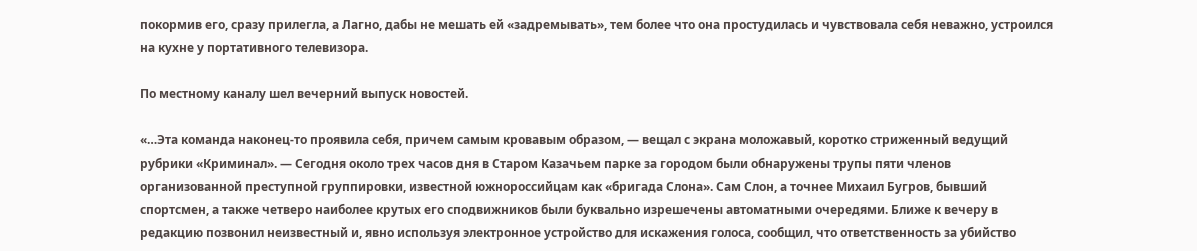покормив его, сразу прилегла, а Лагно, дабы не мешать ей «задремывать», тем более что она простудилась и чувствовала себя неважно, устроился на кухне у портативного телевизора.

По местному каналу шел вечерний выпуск новостей.

«…Эта команда наконец-то проявила себя, причем самым кровавым образом, — вещал с экрана моложавый, коротко стриженный ведущий рубрики «Криминал». — Сегодня около трех часов дня в Старом Казачьем парке за городом были обнаружены трупы пяти членов организованной преступной группировки, известной южнороссийцам как «бригада Слона». Сам Слон, а точнее Михаил Бугров, бывший спортсмен, а также четверо наиболее крутых его сподвижников были буквально изрешечены автоматными очередями. Ближе к вечеру в редакцию позвонил неизвестный и, явно используя электронное устройство для искажения голоса, сообщил, что ответственность за убийство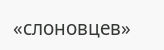«слоновцев»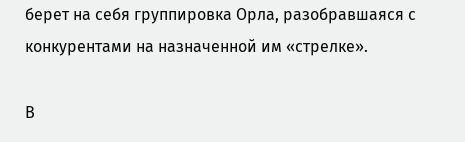берет на себя группировка Орла, разобравшаяся с конкурентами на назначенной им «стрелке».

В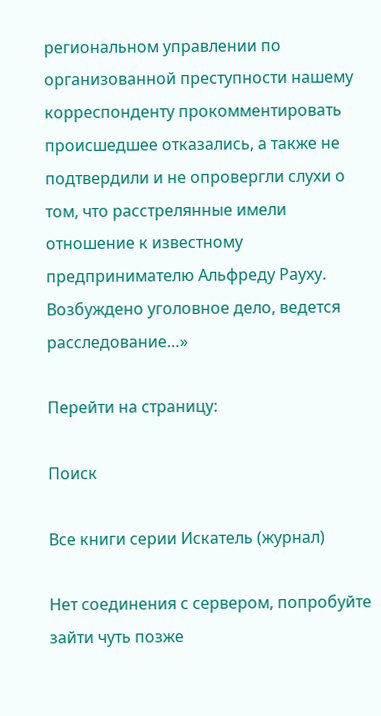региональном управлении по организованной преступности нашему корреспонденту прокомментировать происшедшее отказались, а также не подтвердили и не опровергли слухи о том, что расстрелянные имели отношение к известному предпринимателю Альфреду Рауху. Возбуждено уголовное дело, ведется расследование…»

Перейти на страницу:

Поиск

Все книги серии Искатель (журнал)

Нет соединения с сервером, попробуйте зайти чуть позже